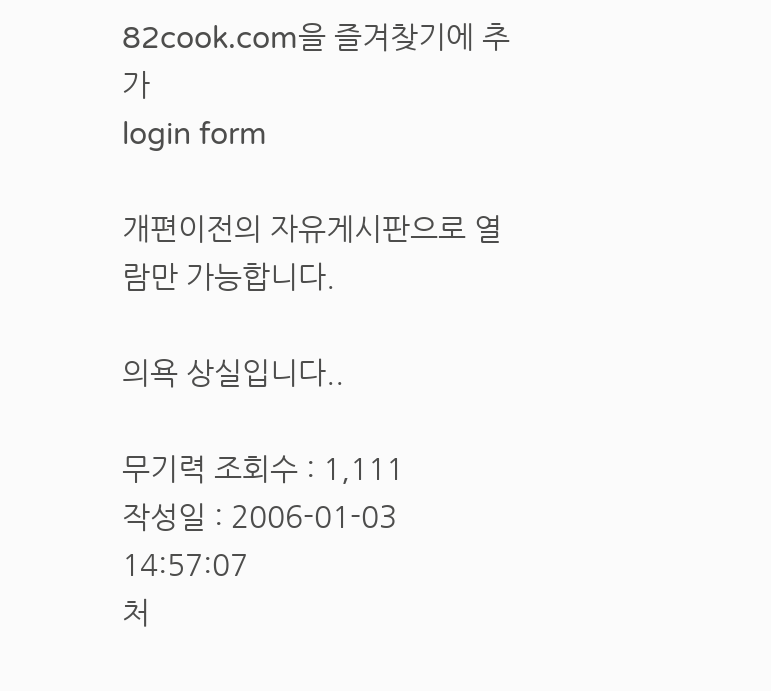82cook.com을 즐겨찾기에 추가
login form

개편이전의 자유게시판으로 열람만 가능합니다.

의욕 상실입니다..

무기력 조회수 : 1,111
작성일 : 2006-01-03 14:57:07
처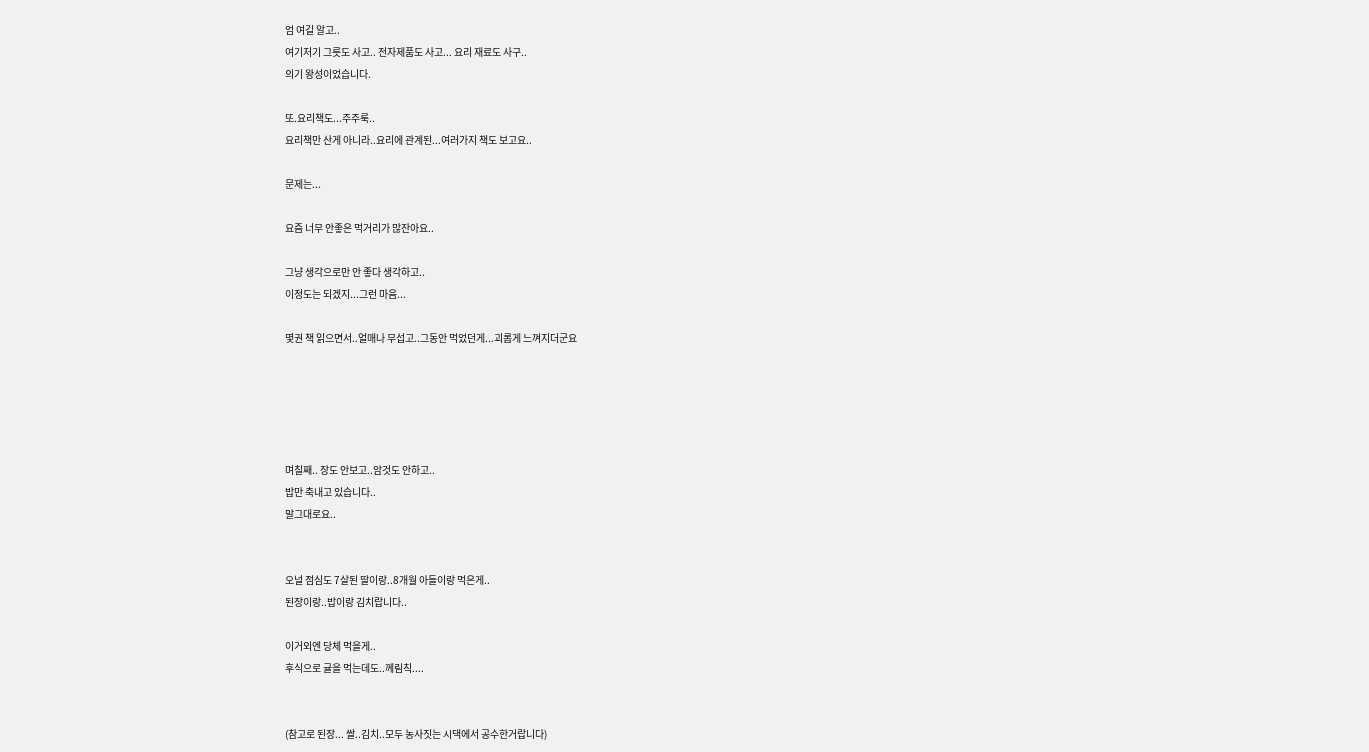엄 여길 알고..
여기저기 그릇도 사고.. 전자제품도 사고... 요리 재료도 사구..
의기 왕성이었습니다.

또.요리책도...주주룩..
요리책만 산게 아니라..요리에 관계된...여러가지 책도 보고요..

문제는...

요즘 너무 안좋은 먹거리가 많잔아요..

그냥 생각으로만 안 좋다 생각하고..
이정도는 되겠지...그런 마음...

몇권 책 읽으면서..얼매나 무섭고..그동안 먹었던게...괴롭게 느껴지더군요





며칠째.. 장도 안보고..암것도 안하고..
밥만 축내고 있습니다..
말그대로요..


오널 점심도 7살된 딸이랑..8개월 아들이랑 먹은게..
된장이랑..밥이랑 김치랍니다..

이거외엔 당체 먹을게..
후식으로 귤을 먹는데도..께림칙....


(참고로 된장... 쌀..김치..모두 농사짓는 시댁에서 공수한거랍니다)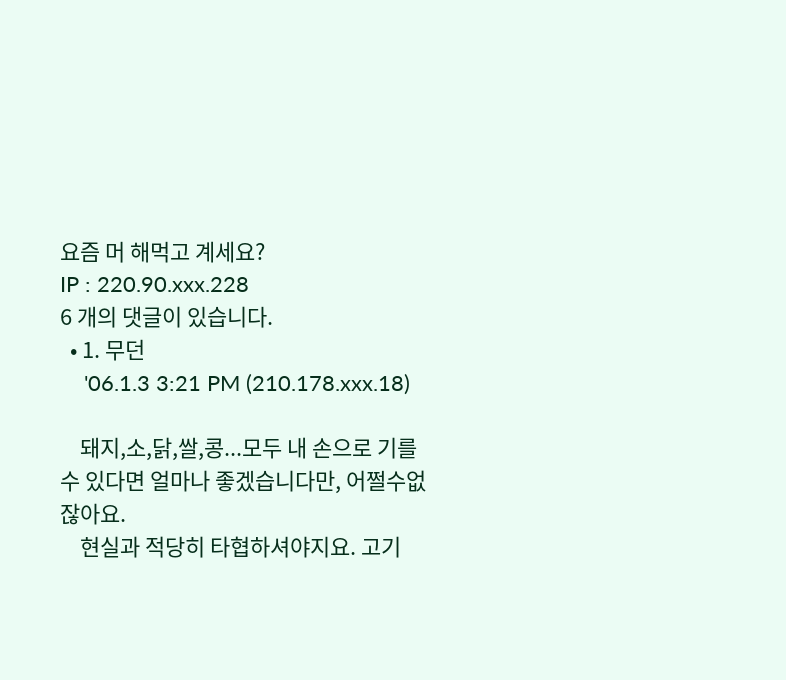요즘 머 해먹고 계세요?
IP : 220.90.xxx.228
6 개의 댓글이 있습니다.
  • 1. 무던
    '06.1.3 3:21 PM (210.178.xxx.18)

    돼지,소,닭,쌀,콩...모두 내 손으로 기를 수 있다면 얼마나 좋겠습니다만, 어쩔수없잖아요.
    현실과 적당히 타협하셔야지요. 고기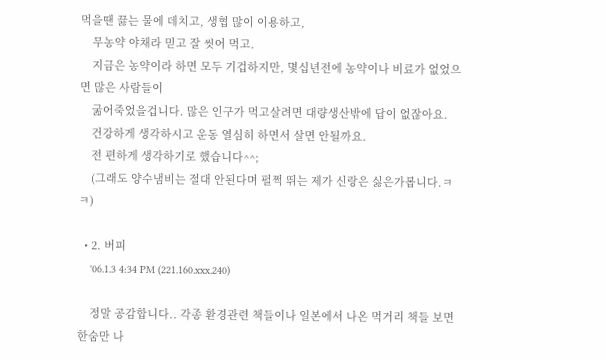먹을땐 끓는 물에 데치고, 생협 많이 이용하고,
    무농약 야채라 믿고 잘 씻어 먹고.
    지금은 농약이라 하면 모두 기겁하지만, 몇십년전에 농약이나 비료가 없었으면 많은 사람들이
    굶어죽었을겁니다. 많은 인구가 먹고살려면 대량생산밖에 답이 없잖아요.
    건강하게 생각하시고 운동 열심히 하면서 살면 안될까요.
    전 편하게 생각하기로 했습니다^^;
    (그래도 양수냄비는 절대 안된다며 펄쩍 뛰는 제가 신랑은 싫은가봅니다.ㅋㅋ)

  • 2. 버피
    '06.1.3 4:34 PM (221.160.xxx.240)

    정말 공감합니다.. 각종 환경관련 책들이나 일본에서 나온 먹거리 책들 보면 한숨만 나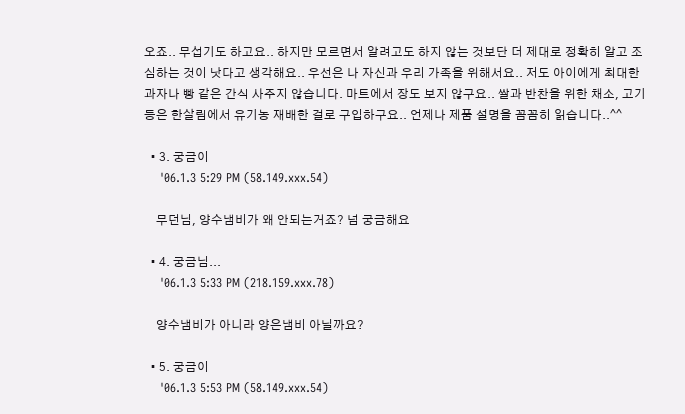오죠.. 무섭기도 하고요.. 하지만 모르면서 알려고도 하지 않는 것보단 더 제대로 정확히 알고 조심하는 것이 낫다고 생각해요.. 우선은 나 자신과 우리 가족을 위해서요.. 저도 아이에게 최대한 과자나 빵 같은 간식 사주지 않습니다. 마트에서 장도 보지 않구요.. 쌀과 반찬을 위한 채소, 고기 등은 한살림에서 유기농 재배한 걸로 구입하구요.. 언제나 제품 설명을 꼼꼼히 읽습니다..^^

  • 3. 궁금이
    '06.1.3 5:29 PM (58.149.xxx.54)

    무던님, 양수냄비가 왜 안되는거죠? 넘 궁금해요

  • 4. 궁금님...
    '06.1.3 5:33 PM (218.159.xxx.78)

    양수냄비가 아니라 양은냄비 아닐까요?

  • 5. 궁금이
    '06.1.3 5:53 PM (58.149.xxx.54)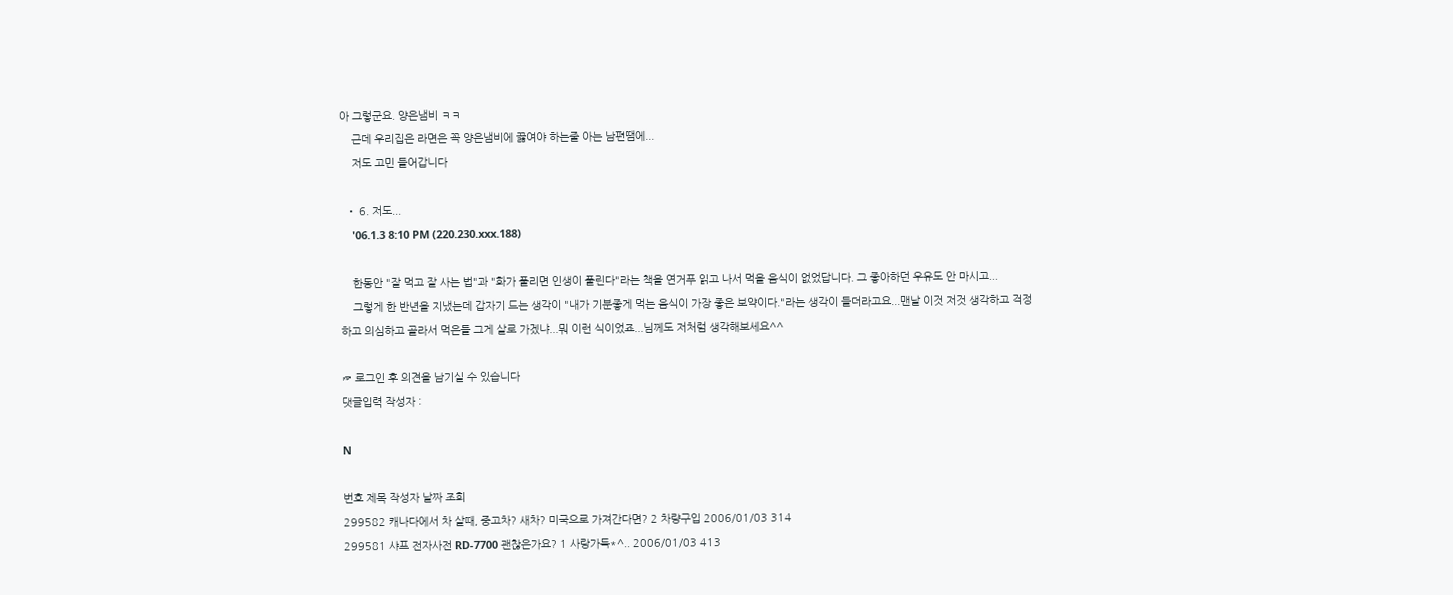아 그렇군요. 양은냄비 ㅋㅋ
    근데 우리집은 라면은 꼭 양은냄비에 끓여야 하는줄 아는 남편땜에...
    저도 고민 들어갑니다

  • 6. 저도...
    '06.1.3 8:10 PM (220.230.xxx.188)

    한동안 "잘 먹고 잘 사는 법"과 "화가 풀리면 인생이 풀린다"라는 책을 연거푸 읽고 나서 먹을 음식이 없었답니다. 그 좋아하던 우유도 안 마시고...
    그렇게 한 반년을 지냈는데 갑자기 드는 생각이 "내가 기분좋게 먹는 음식이 가장 좋은 보약이다."라는 생각이 들더라고요...맨날 이것 저것 생각하고 걱정하고 의심하고 골라서 먹은들 그게 살로 가겠냐...뭐 이런 식이었죠...님께도 저처럼 생각해보세요^^

☞ 로그인 후 의견을 남기실 수 있습니다
댓글입력 작성자 :

N

번호 제목 작성자 날짜 조회
299582 캐나다에서 차 살때, 중고차? 새차? 미국으로 가져간다면? 2 차량구입 2006/01/03 314
299581 샤프 전자사전 RD-7700 괜찮은가요? 1 사랑가득*^.. 2006/01/03 413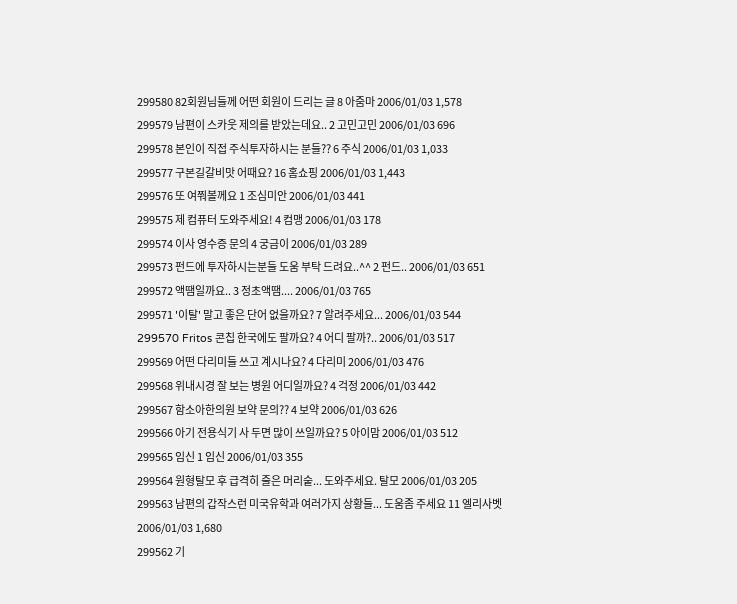299580 82회원님들께 어떤 회원이 드리는 글 8 아줌마 2006/01/03 1,578
299579 남편이 스카웃 제의를 받았는데요.. 2 고민고민 2006/01/03 696
299578 본인이 직접 주식투자하시는 분들?? 6 주식 2006/01/03 1,033
299577 구본길갈비맛 어때요? 16 홈쇼핑 2006/01/03 1,443
299576 또 여쭤볼께요 1 조심미안 2006/01/03 441
299575 제 컴퓨터 도와주세요! 4 컴맹 2006/01/03 178
299574 이사 영수증 문의 4 궁금이 2006/01/03 289
299573 펀드에 투자하시는분들 도움 부탁 드려요..^^ 2 펀드.. 2006/01/03 651
299572 액땜일까요.. 3 정초액땜.... 2006/01/03 765
299571 '이탈' 말고 좋은 단어 없을까요? 7 알려주세요... 2006/01/03 544
299570 Fritos 콘칩 한국에도 팔까요? 4 어디 팔까?.. 2006/01/03 517
299569 어떤 다리미들 쓰고 계시나요? 4 다리미 2006/01/03 476
299568 위내시경 잘 보는 병원 어디일까요? 4 걱정 2006/01/03 442
299567 함소아한의원 보약 문의?? 4 보약 2006/01/03 626
299566 아기 전용식기 사 두면 많이 쓰일까요? 5 아이맘 2006/01/03 512
299565 임신 1 임신 2006/01/03 355
299564 원형탈모 후 급격히 줄은 머리숱... 도와주세요. 탈모 2006/01/03 205
299563 남편의 갑작스런 미국유학과 여러가지 상황들... 도움좀 주세요 11 엘리사벳 2006/01/03 1,680
299562 기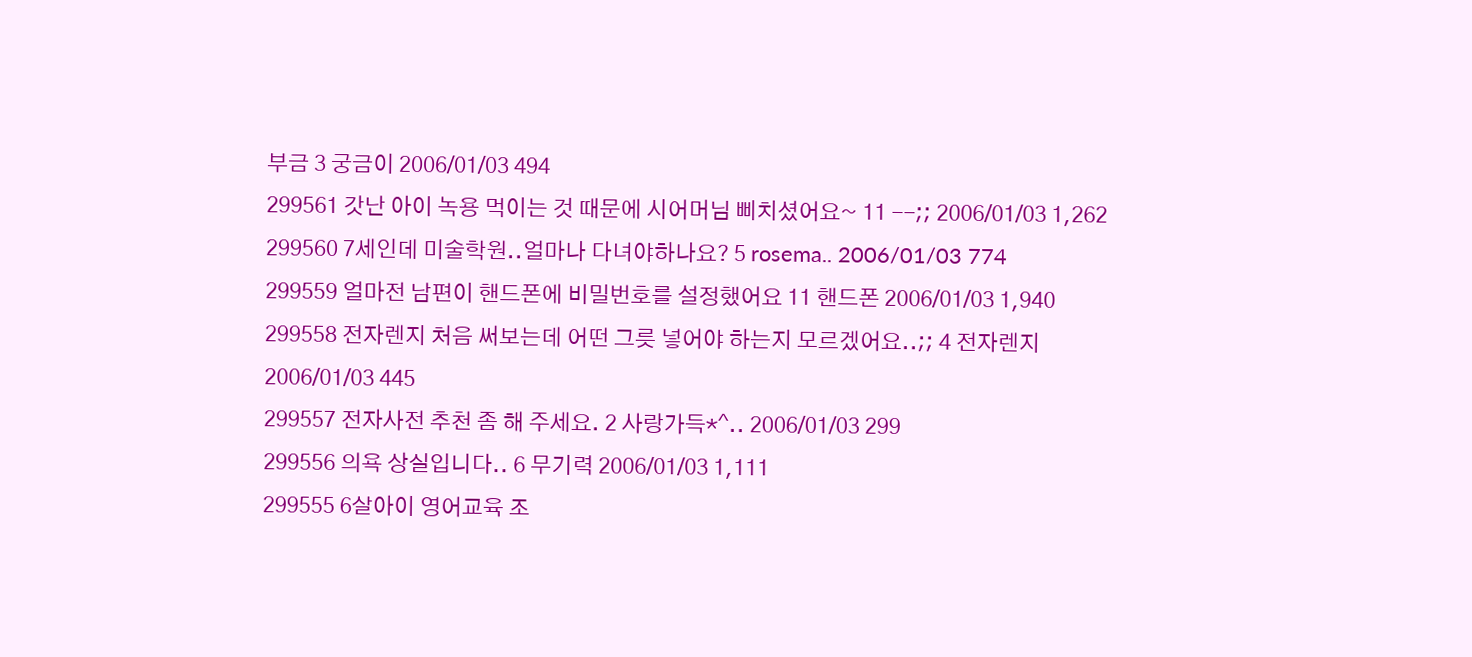부금 3 궁금이 2006/01/03 494
299561 갓난 아이 녹용 먹이는 것 때문에 시어머님 삐치셨어요~ 11 --;; 2006/01/03 1,262
299560 7세인데 미술학원..얼마나 다녀야하나요? 5 rosema.. 2006/01/03 774
299559 얼마전 남편이 핸드폰에 비밀번호를 설정했어요 11 핸드폰 2006/01/03 1,940
299558 전자렌지 처음 써보는데 어떤 그릇 넣어야 하는지 모르겠어요..;; 4 전자렌지 2006/01/03 445
299557 전자사전 추천 좀 해 주세요. 2 사랑가득*^.. 2006/01/03 299
299556 의욕 상실입니다.. 6 무기력 2006/01/03 1,111
299555 6살아이 영어교육 조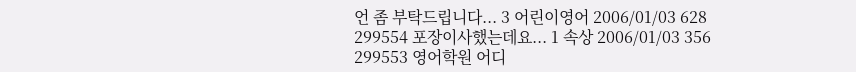언 좀 부탁드립니다... 3 어린이영어 2006/01/03 628
299554 포장이사했는데요... 1 속상 2006/01/03 356
299553 영어학원 어디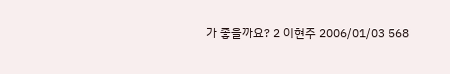가 좋을까요? 2 이현주 2006/01/03 568